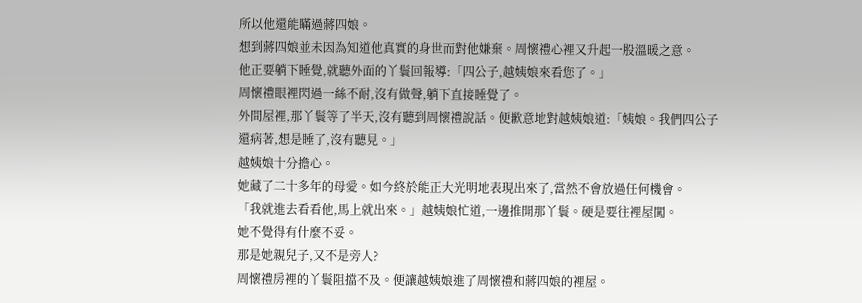所以他還能瞞過蔣四娘。
想到蔣四娘並未因為知道他真實的身世而對他嫌棄。周懷禮心裡又升起一股溫暖之意。
他正要躺下睡覺,就聽外面的丫鬟回報導:「四公子,越姨娘來看您了。」
周懷禮眼裡閃過一絲不耐,沒有做聲,躺下直接睡覺了。
外間屋裡,那丫鬟等了半天,沒有聽到周懷禮說話。便歉意地對越姨娘道:「姨娘。我們四公子還病著,想是睡了,沒有聽見。」
越姨娘十分擔心。
她藏了二十多年的母愛。如今終於能正大光明地表現出來了,當然不會放過任何機會。
「我就進去看看他,馬上就出來。」越姨娘忙道,一邊推開那丫鬟。硬是要往裡屋闖。
她不覺得有什麼不妥。
那是她親兒子,又不是旁人?
周懷禮房裡的丫鬟阻擋不及。便讓越姨娘進了周懷禮和蔣四娘的裡屋。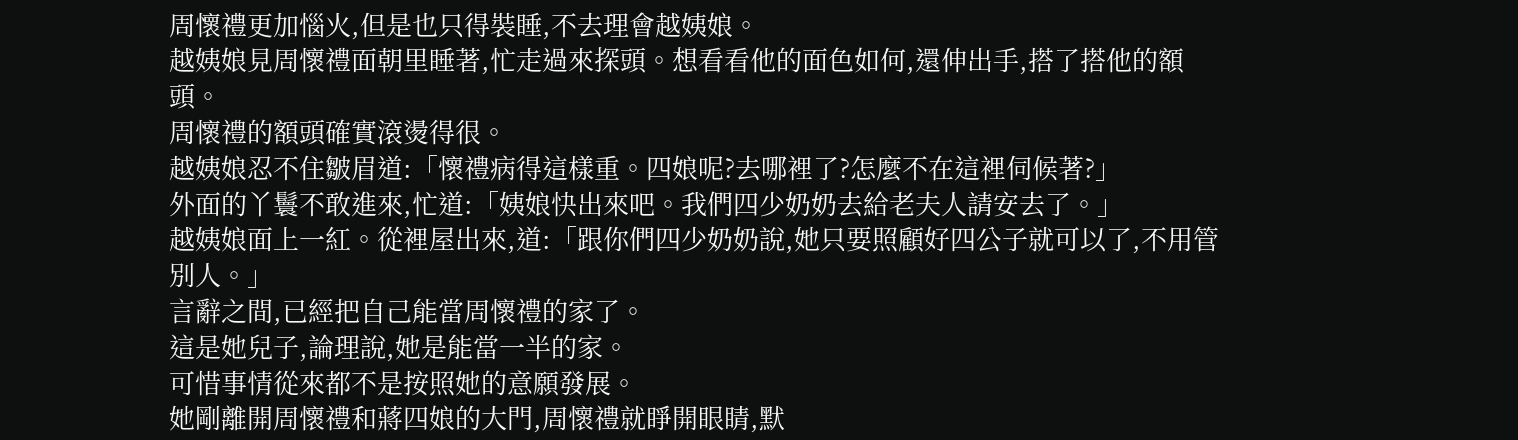周懷禮更加惱火,但是也只得裝睡,不去理會越姨娘。
越姨娘見周懷禮面朝里睡著,忙走過來探頭。想看看他的面色如何,還伸出手,搭了搭他的額頭。
周懷禮的額頭確實滾燙得很。
越姨娘忍不住皺眉道:「懷禮病得這樣重。四娘呢?去哪裡了?怎麼不在這裡伺候著?」
外面的丫鬟不敢進來,忙道:「姨娘快出來吧。我們四少奶奶去給老夫人請安去了。」
越姨娘面上一紅。從裡屋出來,道:「跟你們四少奶奶說,她只要照顧好四公子就可以了,不用管別人。」
言辭之間,已經把自己能當周懷禮的家了。
這是她兒子,論理說,她是能當一半的家。
可惜事情從來都不是按照她的意願發展。
她剛離開周懷禮和蔣四娘的大門,周懷禮就睜開眼睛,默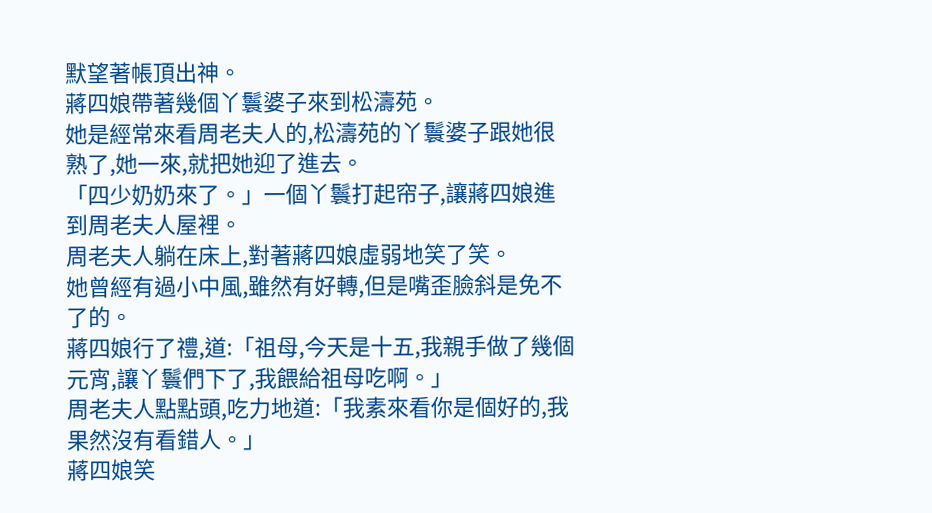默望著帳頂出神。
蔣四娘帶著幾個丫鬟婆子來到松濤苑。
她是經常來看周老夫人的,松濤苑的丫鬟婆子跟她很熟了,她一來,就把她迎了進去。
「四少奶奶來了。」一個丫鬟打起帘子,讓蔣四娘進到周老夫人屋裡。
周老夫人躺在床上,對著蔣四娘虛弱地笑了笑。
她曾經有過小中風,雖然有好轉,但是嘴歪臉斜是免不了的。
蔣四娘行了禮,道:「祖母,今天是十五,我親手做了幾個元宵,讓丫鬟們下了,我餵給祖母吃啊。」
周老夫人點點頭,吃力地道:「我素來看你是個好的,我果然沒有看錯人。」
蔣四娘笑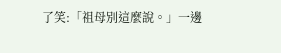了笑:「祖母別這麼說。」一邊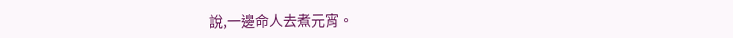說,一邊命人去煮元宵。